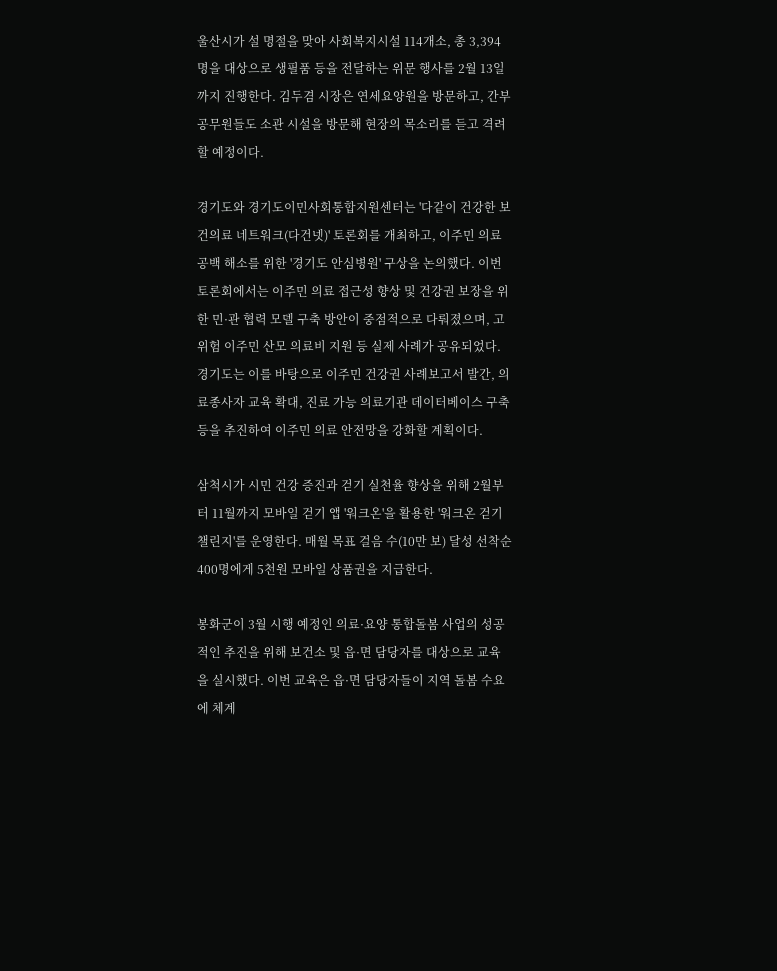울산시가 설 명절을 맞아 사회복지시설 114개소, 총 3,394명을 대상으로 생필품 등을 전달하는 위문 행사를 2월 13일까지 진행한다. 김두겸 시장은 연세요양원을 방문하고, 간부 공무원들도 소관 시설을 방문해 현장의 목소리를 듣고 격려할 예정이다.

경기도와 경기도이민사회통합지원센터는 '다같이 건강한 보건의료 네트워크(다건넷)' 토론회를 개최하고, 이주민 의료 공백 해소를 위한 '경기도 안심병원' 구상을 논의했다. 이번 토론회에서는 이주민 의료 접근성 향상 및 건강권 보장을 위한 민·관 협력 모델 구축 방안이 중점적으로 다뤄졌으며, 고위험 이주민 산모 의료비 지원 등 실제 사례가 공유되었다. 경기도는 이를 바탕으로 이주민 건강권 사례보고서 발간, 의료종사자 교육 확대, 진료 가능 의료기관 데이터베이스 구축 등을 추진하여 이주민 의료 안전망을 강화할 계획이다.

삼척시가 시민 건강 증진과 걷기 실천율 향상을 위해 2월부터 11월까지 모바일 걷기 앱 '워크온'을 활용한 '워크온 걷기 챌린지'를 운영한다. 매월 목표 걸음 수(10만 보) 달성 선착순 400명에게 5천원 모바일 상품권을 지급한다.

봉화군이 3월 시행 예정인 의료·요양 통합돌봄 사업의 성공적인 추진을 위해 보건소 및 읍·면 담당자를 대상으로 교육을 실시했다. 이번 교육은 읍·면 담당자들이 지역 돌봄 수요에 체계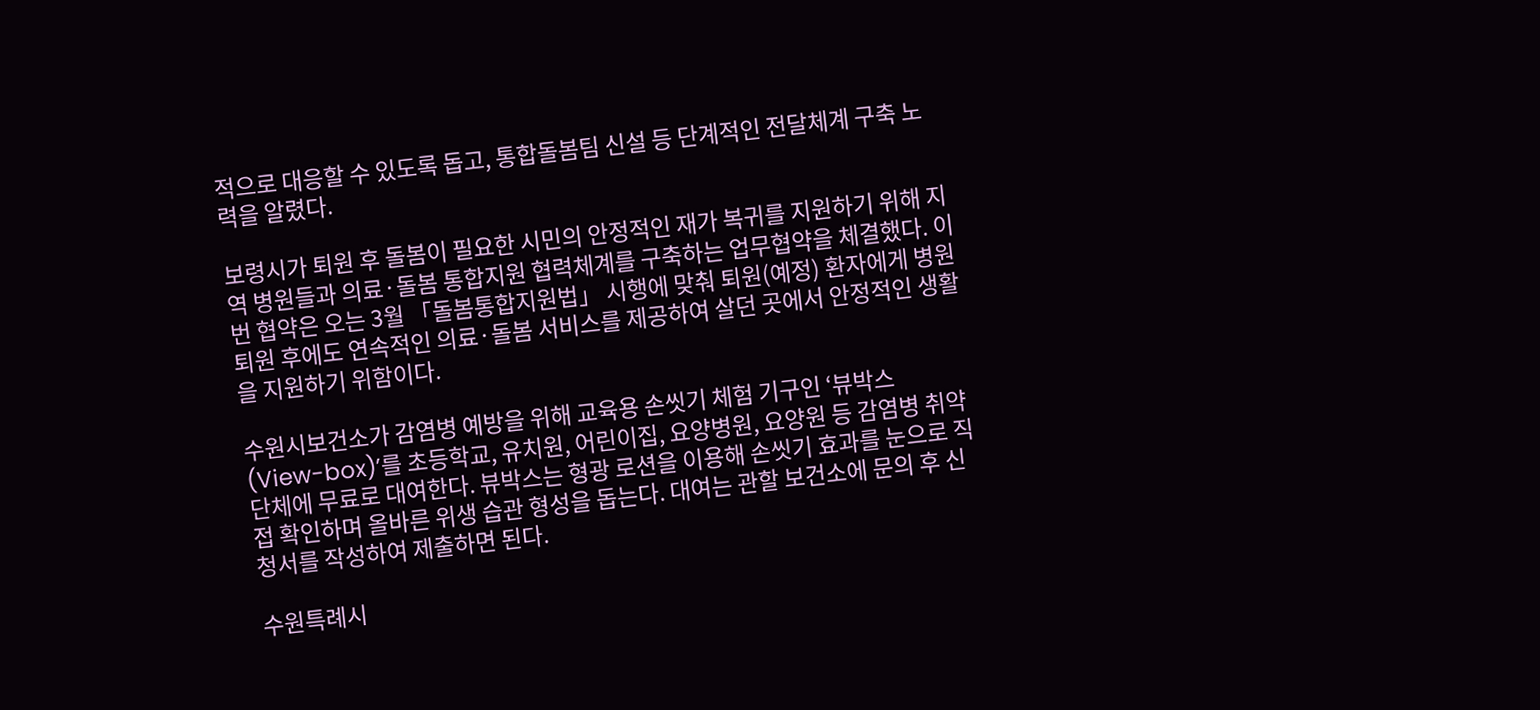적으로 대응할 수 있도록 돕고, 통합돌봄팀 신설 등 단계적인 전달체계 구축 노력을 알렸다.

보령시가 퇴원 후 돌봄이 필요한 시민의 안정적인 재가 복귀를 지원하기 위해 지역 병원들과 의료·돌봄 통합지원 협력체계를 구축하는 업무협약을 체결했다. 이번 협약은 오는 3월 「돌봄통합지원법」 시행에 맞춰 퇴원(예정) 환자에게 병원 퇴원 후에도 연속적인 의료·돌봄 서비스를 제공하여 살던 곳에서 안정적인 생활을 지원하기 위함이다.

수원시보건소가 감염병 예방을 위해 교육용 손씻기 체험 기구인 ‘뷰박스(View-box)’를 초등학교, 유치원, 어린이집, 요양병원, 요양원 등 감염병 취약 단체에 무료로 대여한다. 뷰박스는 형광 로션을 이용해 손씻기 효과를 눈으로 직접 확인하며 올바른 위생 습관 형성을 돕는다. 대여는 관할 보건소에 문의 후 신청서를 작성하여 제출하면 된다.

수원특례시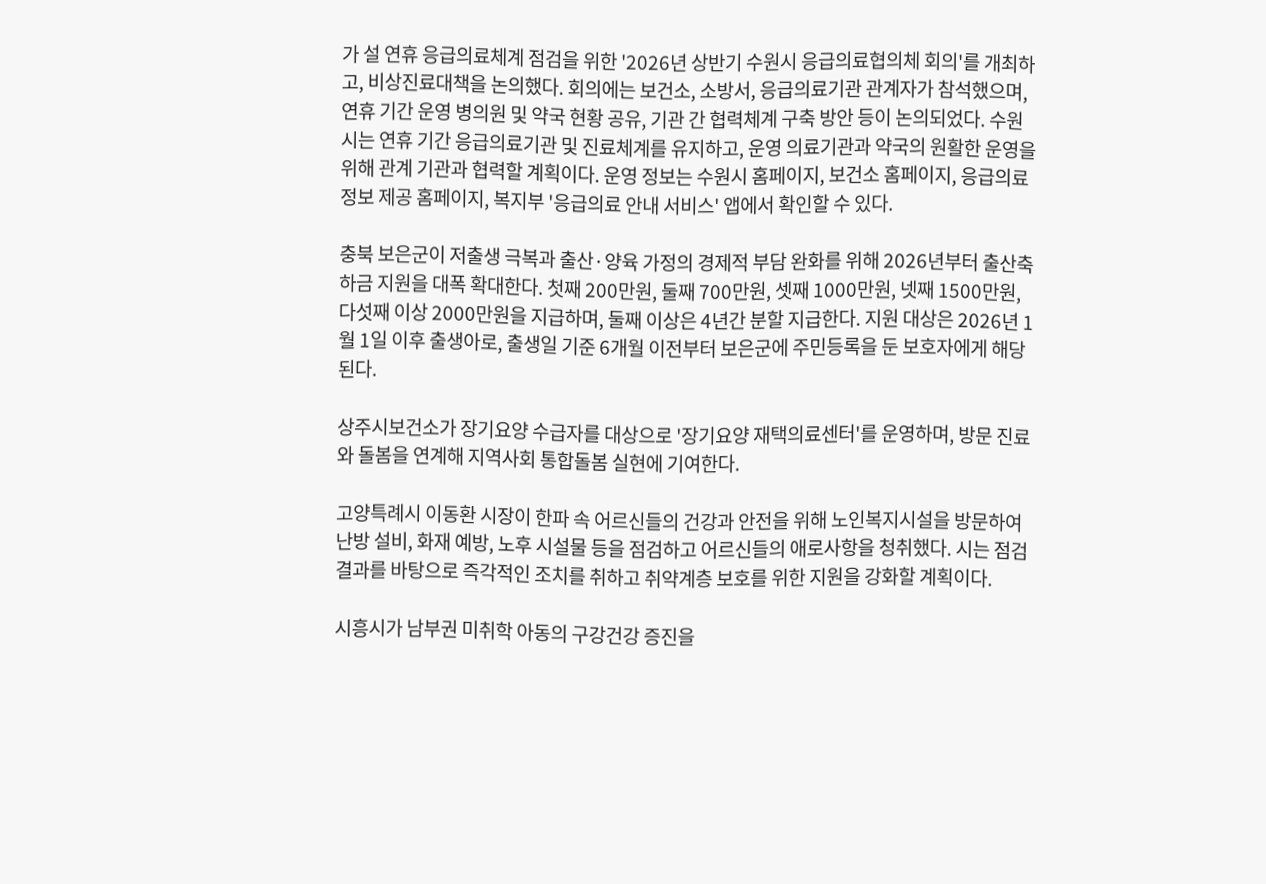가 설 연휴 응급의료체계 점검을 위한 '2026년 상반기 수원시 응급의료협의체 회의'를 개최하고, 비상진료대책을 논의했다. 회의에는 보건소, 소방서, 응급의료기관 관계자가 참석했으며, 연휴 기간 운영 병의원 및 약국 현황 공유, 기관 간 협력체계 구축 방안 등이 논의되었다. 수원시는 연휴 기간 응급의료기관 및 진료체계를 유지하고, 운영 의료기관과 약국의 원활한 운영을 위해 관계 기관과 협력할 계획이다. 운영 정보는 수원시 홈페이지, 보건소 홈페이지, 응급의료 정보 제공 홈페이지, 복지부 '응급의료 안내 서비스' 앱에서 확인할 수 있다.

충북 보은군이 저출생 극복과 출산·양육 가정의 경제적 부담 완화를 위해 2026년부터 출산축하금 지원을 대폭 확대한다. 첫째 200만원, 둘째 700만원, 셋째 1000만원, 넷째 1500만원, 다섯째 이상 2000만원을 지급하며, 둘째 이상은 4년간 분할 지급한다. 지원 대상은 2026년 1월 1일 이후 출생아로, 출생일 기준 6개월 이전부터 보은군에 주민등록을 둔 보호자에게 해당된다.

상주시보건소가 장기요양 수급자를 대상으로 '장기요양 재택의료센터'를 운영하며, 방문 진료와 돌봄을 연계해 지역사회 통합돌봄 실현에 기여한다.

고양특례시 이동환 시장이 한파 속 어르신들의 건강과 안전을 위해 노인복지시설을 방문하여 난방 설비, 화재 예방, 노후 시설물 등을 점검하고 어르신들의 애로사항을 청취했다. 시는 점검 결과를 바탕으로 즉각적인 조치를 취하고 취약계층 보호를 위한 지원을 강화할 계획이다.

시흥시가 남부권 미취학 아동의 구강건강 증진을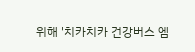위해 '치카치카 건강버스 엠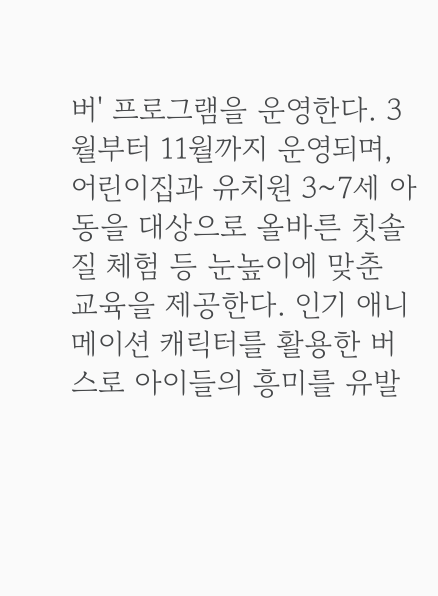버' 프로그램을 운영한다. 3월부터 11월까지 운영되며, 어린이집과 유치원 3~7세 아동을 대상으로 올바른 칫솔질 체험 등 눈높이에 맞춘 교육을 제공한다. 인기 애니메이션 캐릭터를 활용한 버스로 아이들의 흥미를 유발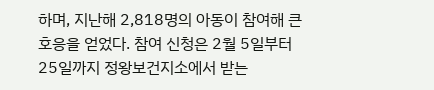하며, 지난해 2,818명의 아동이 참여해 큰 호응을 얻었다. 참여 신청은 2월 5일부터 25일까지 정왕보건지소에서 받는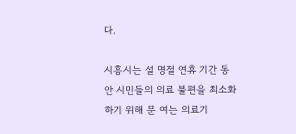다.

시흥시는 설 명절 연휴 기간 동안 시민들의 의료 불편을 최소화하기 위해 문 여는 의료기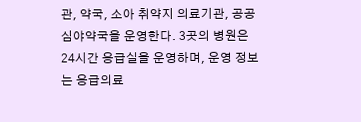관, 약국, 소아 취약지 의료기관, 공공심야약국을 운영한다. 3곳의 병원은 24시간 응급실을 운영하며, 운영 정보는 응급의료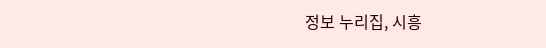정보 누리집, 시흥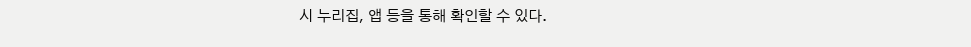시 누리집, 앱 등을 통해 확인할 수 있다.